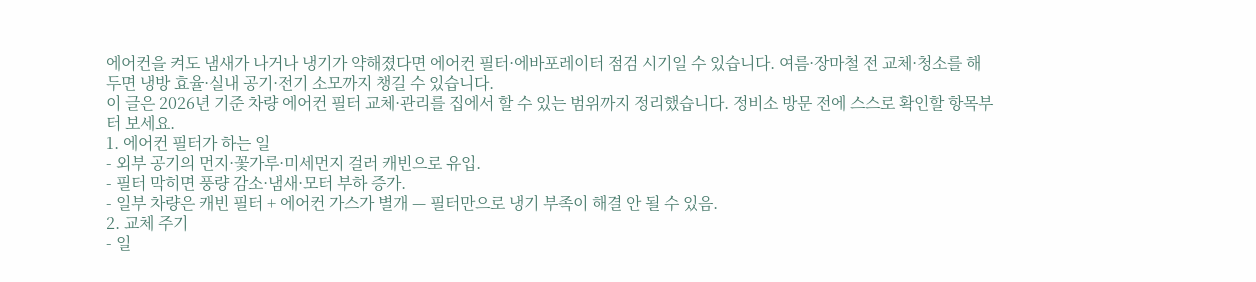에어컨을 켜도 냄새가 나거나 냉기가 약해졌다면 에어컨 필터·에바포레이터 점검 시기일 수 있습니다. 여름·장마철 전 교체·청소를 해두면 냉방 효율·실내 공기·전기 소모까지 챙길 수 있습니다.
이 글은 2026년 기준 차량 에어컨 필터 교체·관리를 집에서 할 수 있는 범위까지 정리했습니다. 정비소 방문 전에 스스로 확인할 항목부터 보세요.
1. 에어컨 필터가 하는 일
- 외부 공기의 먼지·꽃가루·미세먼지 걸러 캐빈으로 유입.
- 필터 막히면 풍량 감소·냄새·모터 부하 증가.
- 일부 차량은 캐빈 필터 + 에어컨 가스가 별개 — 필터만으로 냉기 부족이 해결 안 될 수 있음.
2. 교체 주기
- 일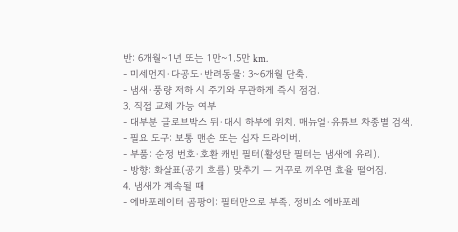반: 6개월~1년 또는 1만~1.5만 km.
- 미세먼지·다공도·반려동물: 3~6개월 단축.
- 냄새·풍량 저하 시 주기와 무관하게 즉시 점검.
3. 직접 교체 가능 여부
- 대부분 글로브박스 뒤·대시 하부에 위치. 매뉴얼·유튜브 차종별 검색.
- 필요 도구: 보통 맨손 또는 십자 드라이버.
- 부품: 순정 번호·호환 캐빈 필터(활성탄 필터는 냄새에 유리).
- 방향: 화살표(공기 흐름) 맞추기 — 거꾸로 끼우면 효율 떨어짐.
4. 냄새가 계속될 때
- 에바포레이터 곰팡이: 필터만으로 부족. 정비소 에바포레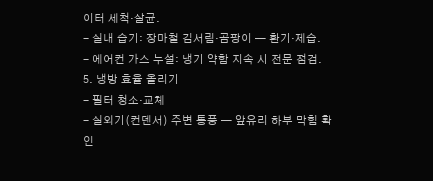이터 세척·살균.
- 실내 습기: 장마철 김서림·곰팡이 — 환기·제습.
- 에어컨 가스 누설: 냉기 약함 지속 시 전문 점검.
5. 냉방 효율 올리기
- 필터 청소·교체
- 실외기(컨덴서) 주변 통풍 — 앞유리 하부 막힘 확인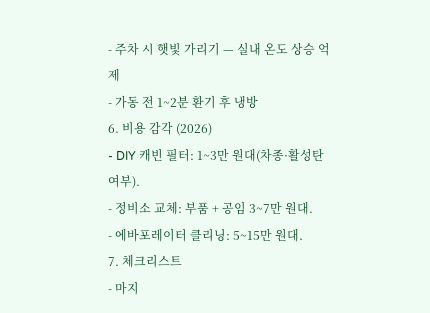- 주차 시 햇빛 가리기 — 실내 온도 상승 억제
- 가동 전 1~2분 환기 후 냉방
6. 비용 감각 (2026)
- DIY 캐빈 필터: 1~3만 원대(차종·활성탄 여부).
- 정비소 교체: 부품 + 공임 3~7만 원대.
- 에바포레이터 클리닝: 5~15만 원대.
7. 체크리스트
- 마지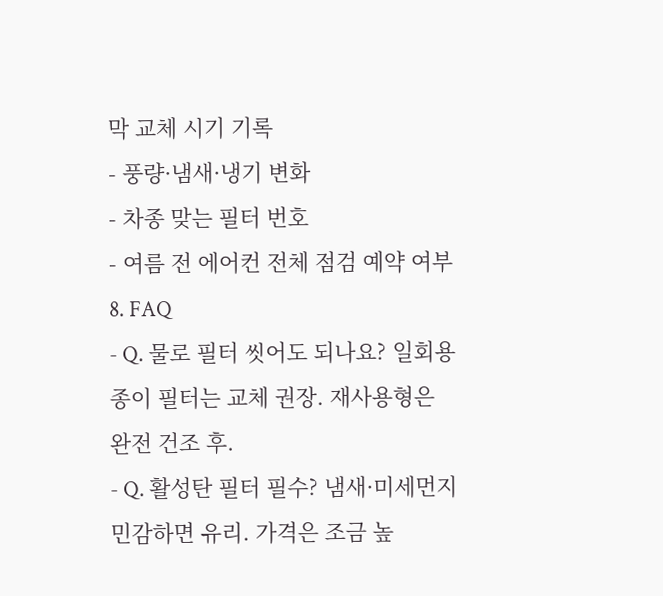막 교체 시기 기록
- 풍량·냄새·냉기 변화
- 차종 맞는 필터 번호
- 여름 전 에어컨 전체 점검 예약 여부
8. FAQ
- Q. 물로 필터 씻어도 되나요? 일회용 종이 필터는 교체 권장. 재사용형은 완전 건조 후.
- Q. 활성탄 필터 필수? 냄새·미세먼지 민감하면 유리. 가격은 조금 높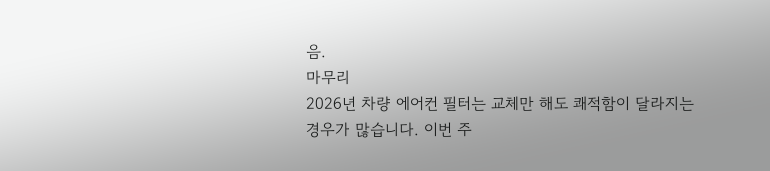음.
마무리
2026년 차량 에어컨 필터는 교체만 해도 쾌적함이 달라지는 경우가 많습니다. 이번 주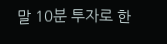말 10분 투자로 한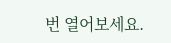번 열어보세요.